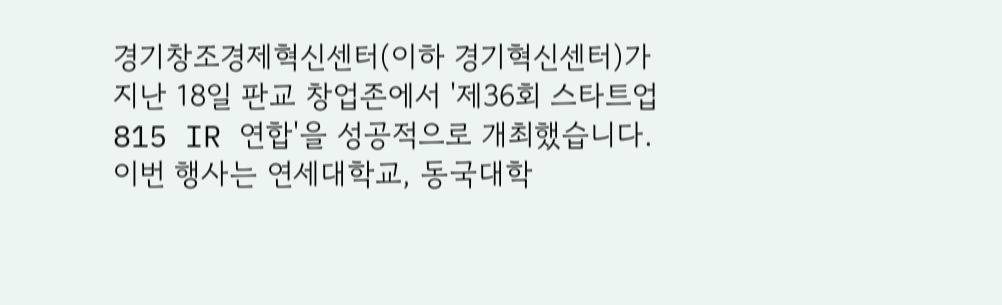경기창조경제혁신센터(이하 경기혁신센터)가 지난 18일 판교 창업존에서 '제36회 스타트업 815 IR 연합'을 성공적으로 개최했습니다. 이번 행사는 연세대학교, 동국대학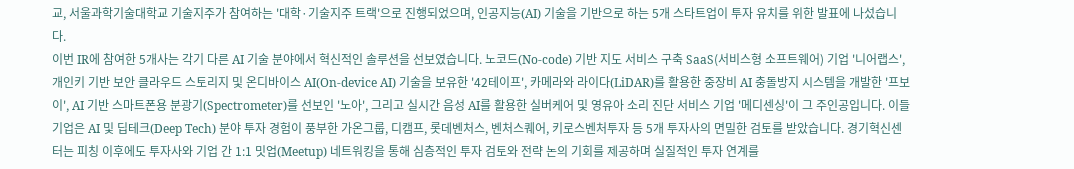교, 서울과학기술대학교 기술지주가 참여하는 '대학·기술지주 트랙'으로 진행되었으며, 인공지능(AI) 기술을 기반으로 하는 5개 스타트업이 투자 유치를 위한 발표에 나섰습니다.
이번 IR에 참여한 5개사는 각기 다른 AI 기술 분야에서 혁신적인 솔루션을 선보였습니다. 노코드(No-code) 기반 지도 서비스 구축 SaaS(서비스형 소프트웨어) 기업 '니어랩스', 개인키 기반 보안 클라우드 스토리지 및 온디바이스 AI(On-device AI) 기술을 보유한 '42테이프', 카메라와 라이다(LiDAR)를 활용한 중장비 AI 충돌방지 시스템을 개발한 '프보이', AI 기반 스마트폰용 분광기(Spectrometer)를 선보인 '노아', 그리고 실시간 음성 AI를 활용한 실버케어 및 영유아 소리 진단 서비스 기업 '메디센싱'이 그 주인공입니다. 이들 기업은 AI 및 딥테크(Deep Tech) 분야 투자 경험이 풍부한 가온그룹, 디캠프, 롯데벤처스, 벤처스퀘어, 키로스벤처투자 등 5개 투자사의 면밀한 검토를 받았습니다. 경기혁신센터는 피칭 이후에도 투자사와 기업 간 1:1 밋업(Meetup) 네트워킹을 통해 심층적인 투자 검토와 전략 논의 기회를 제공하며 실질적인 투자 연계를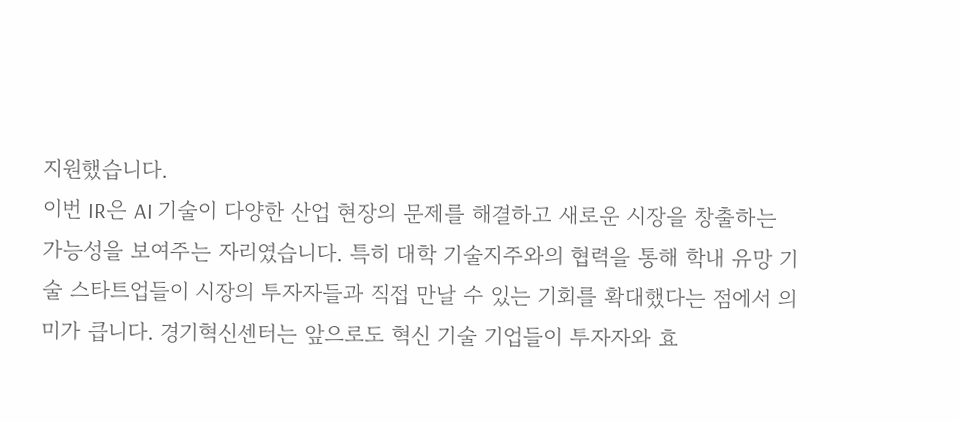지원했습니다.
이번 IR은 AI 기술이 다양한 산업 현장의 문제를 해결하고 새로운 시장을 창출하는 가능성을 보여주는 자리였습니다. 특히 대학 기술지주와의 협력을 통해 학내 유망 기술 스타트업들이 시장의 투자자들과 직접 만날 수 있는 기회를 확대했다는 점에서 의미가 큽니다. 경기혁신센터는 앞으로도 혁신 기술 기업들이 투자자와 효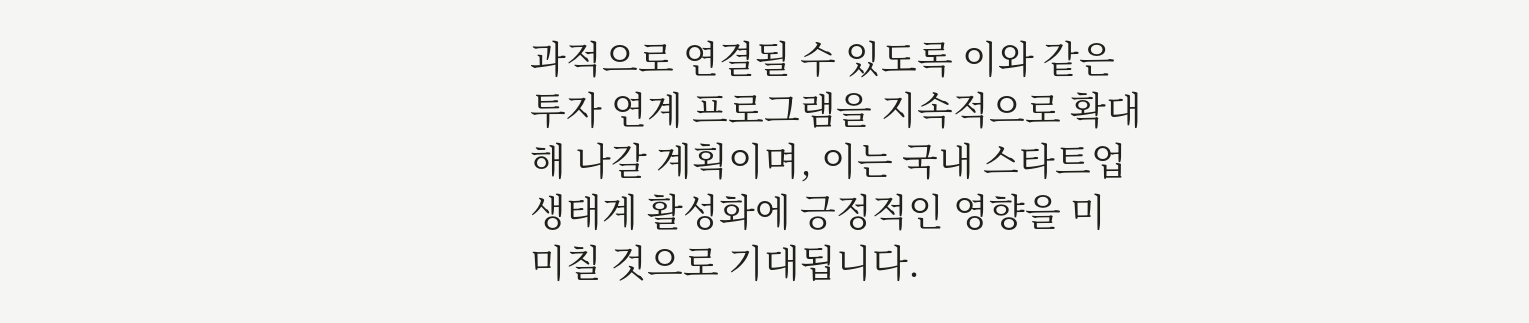과적으로 연결될 수 있도록 이와 같은 투자 연계 프로그램을 지속적으로 확대해 나갈 계획이며, 이는 국내 스타트업 생태계 활성화에 긍정적인 영향을 미 미칠 것으로 기대됩니다.